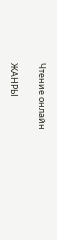Чтение онлайн

ЖАНРЫ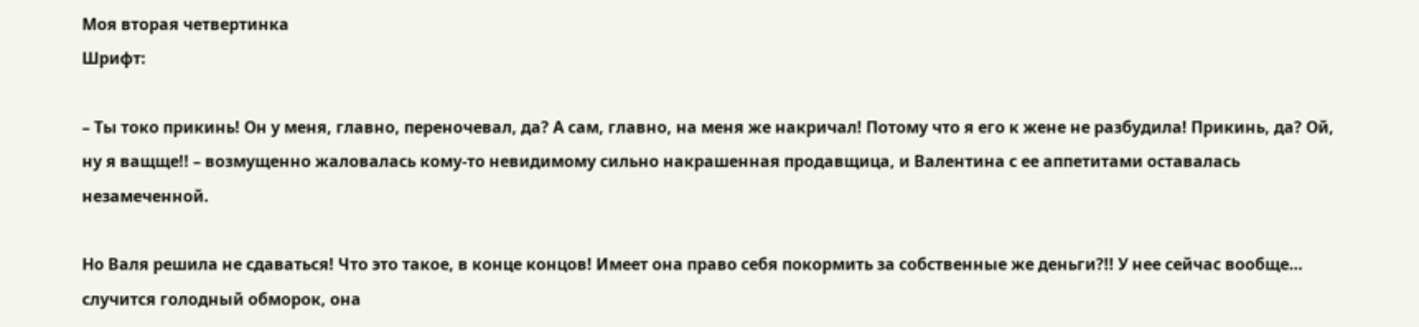Моя вторая четвертинка
Шрифт:

– Ты токо прикинь! Он у меня, главно, переночевал, да? А сам, главно, на меня же накричал! Потому что я его к жене не разбудила! Прикинь, да? Ой, ну я ващще!! – возмущенно жаловалась кому-то невидимому сильно накрашенная продавщица, и Валентина с ее аппетитами оставалась незамеченной.

Но Валя решила не сдаваться! Что это такое, в конце концов! Имеет она право себя покормить за собственные же деньги?!! У нее сейчас вообще… случится голодный обморок, она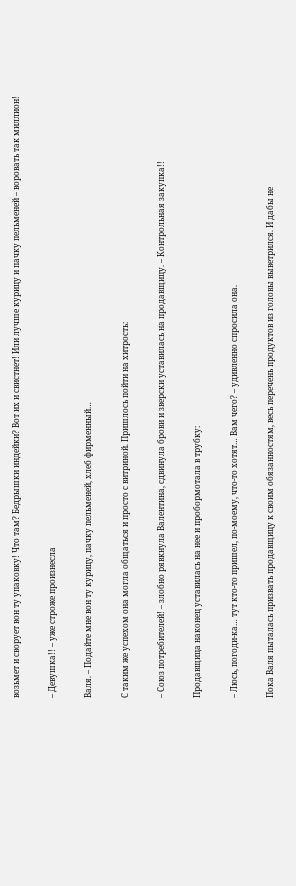возьмет и сворует вон ту упаковку! Что там? Бедрышки индейки? Вот их и свистнет! Или лучше курицу и пачку пельменей – воровать так миллион!

– Девушка!! – уже строже произнесла

Валя. – Подайте мне вон ту курицу, пачку пельменей, хлеб фирменный…

С таким же успехом она могла общаться и просто с витриной. Пришлось пойти на хитрость:

– Союз потребителей! – злобно рявкнула Валентина, сдвинула брови и зверски уставилась на продавщицу. – Контрольная закупка!!

Продавщица наконец уставилась на нее и пробормотала в трубку:

– Люсь, погоди-ка… тут кто-то пришел, по-моему, что-то хотят… Вам чего? – удивленно спросила она.

Пока Валя пыталась призвать продавщицу к своим обязанностям, весь перечень продуктов из головы выветрился. И дабы не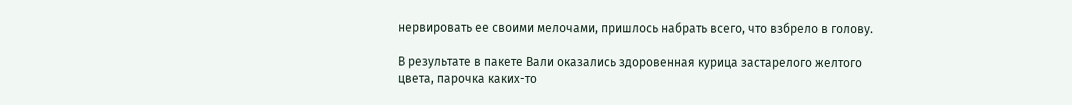нервировать ее своими мелочами, пришлось набрать всего, что взбрело в голову.

В результате в пакете Вали оказались здоровенная курица застарелого желтого цвета, парочка каких-то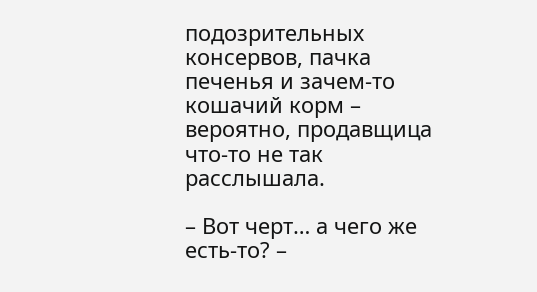подозрительных консервов, пачка печенья и зачем-то кошачий корм – вероятно, продавщица что-то не так расслышала.

– Вот черт… а чего же есть-то? –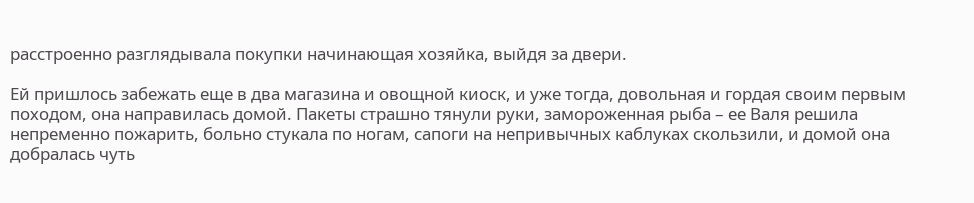расстроенно разглядывала покупки начинающая хозяйка, выйдя за двери.

Ей пришлось забежать еще в два магазина и овощной киоск, и уже тогда, довольная и гордая своим первым походом, она направилась домой. Пакеты страшно тянули руки, замороженная рыба – ее Валя решила непременно пожарить, больно стукала по ногам, сапоги на непривычных каблуках скользили, и домой она добралась чуть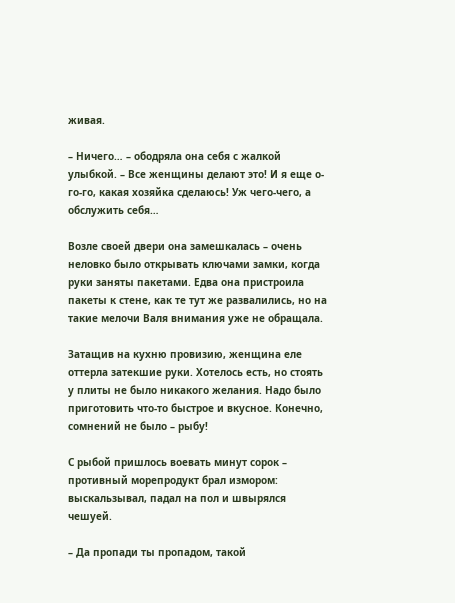живая.

– Ничего… – ободряла она себя с жалкой улыбкой. – Все женщины делают это! И я еще о-го-го, какая хозяйка сделаюсь! Уж чего-чего, а обслужить себя…

Возле своей двери она замешкалась – очень неловко было открывать ключами замки, когда руки заняты пакетами. Едва она пристроила пакеты к стене, как те тут же развалились, но на такие мелочи Валя внимания уже не обращала.

Затащив на кухню провизию, женщина еле оттерла затекшие руки. Хотелось есть, но стоять у плиты не было никакого желания. Надо было приготовить что-то быстрое и вкусное. Конечно, сомнений не было – рыбу!

С рыбой пришлось воевать минут сорок – противный морепродукт брал измором: выскальзывал, падал на пол и швырялся чешуей.

– Да пропади ты пропадом, такой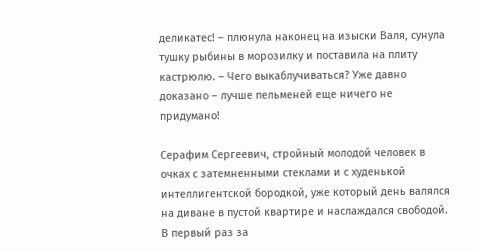деликатес! – плюнула наконец на изыски Валя, сунула тушку рыбины в морозилку и поставила на плиту кастрюлю. – Чего выкаблучиваться? Уже давно доказано – лучше пельменей еще ничего не придумано!

Серафим Сергеевич, стройный молодой человек в очках с затемненными стеклами и с худенькой интеллигентской бородкой, уже который день валялся на диване в пустой квартире и наслаждался свободой. В первый раз за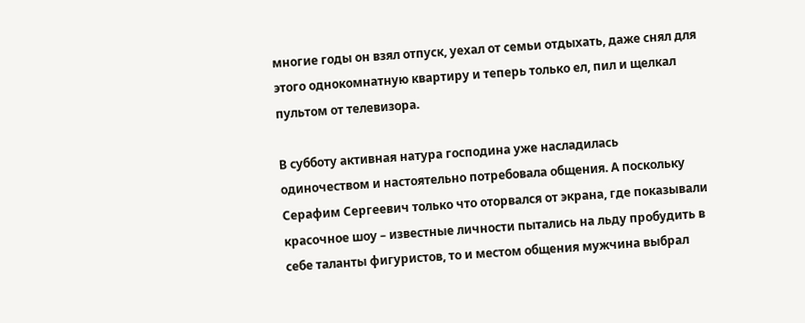многие годы он взял отпуск, уехал от семьи отдыхать, даже снял для этого однокомнатную квартиру и теперь только ел, пил и щелкал пультом от телевизора.

В субботу активная натура господина уже насладилась одиночеством и настоятельно потребовала общения. А поскольку Серафим Сергеевич только что оторвался от экрана, где показывали красочное шоу – известные личности пытались на льду пробудить в себе таланты фигуристов, то и местом общения мужчина выбрал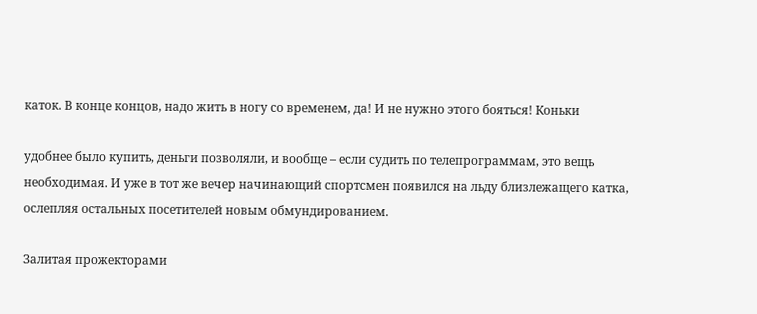каток. В конце концов, надо жить в ногу со временем, да! И не нужно этого бояться! Коньки

удобнее было купить, деньги позволяли, и вообще – если судить по телепрограммам, это вещь необходимая. И уже в тот же вечер начинающий спортсмен появился на льду близлежащего катка, ослепляя остальных посетителей новым обмундированием.

Залитая прожекторами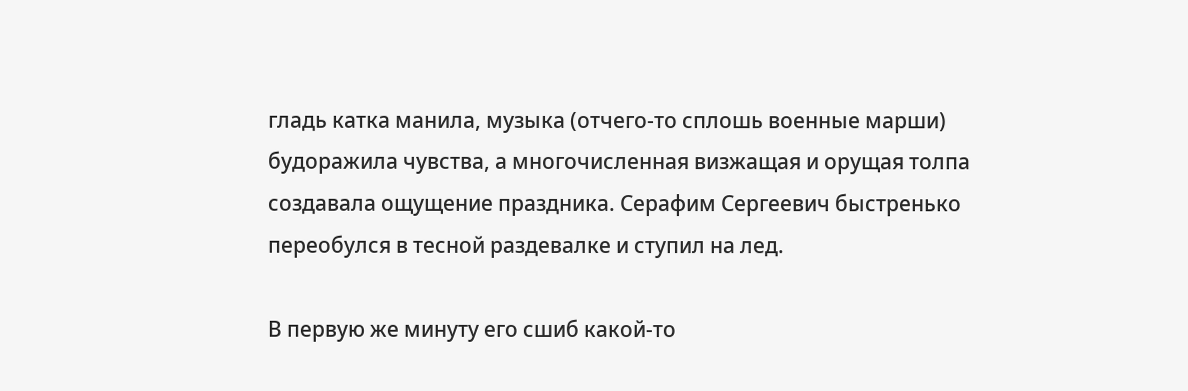гладь катка манила, музыка (отчего-то сплошь военные марши) будоражила чувства, а многочисленная визжащая и орущая толпа создавала ощущение праздника. Серафим Сергеевич быстренько переобулся в тесной раздевалке и ступил на лед.

В первую же минуту его сшиб какой-то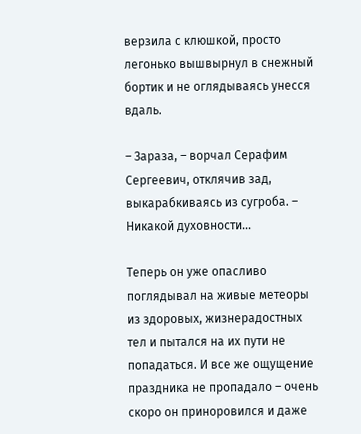верзила с клюшкой, просто легонько вышвырнул в снежный бортик и не оглядываясь унесся вдаль.

– Зараза, – ворчал Серафим Сергеевич, отклячив зад, выкарабкиваясь из сугроба. – Никакой духовности…

Теперь он уже опасливо поглядывал на живые метеоры из здоровых, жизнерадостных тел и пытался на их пути не попадаться. И все же ощущение праздника не пропадало – очень скоро он приноровился и даже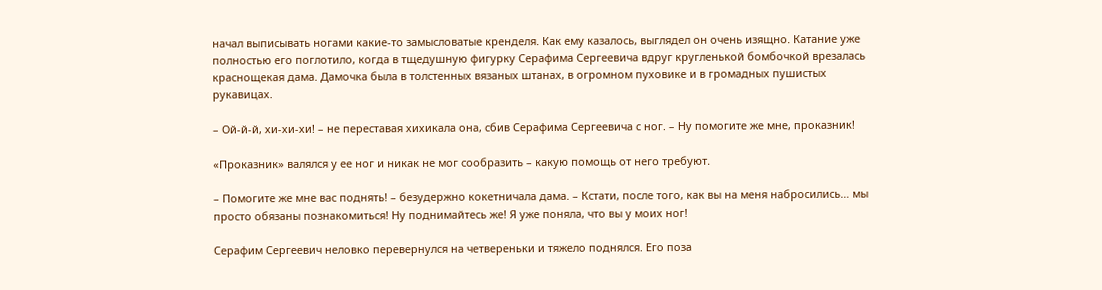начал выписывать ногами какие-то замысловатые кренделя. Как ему казалось, выглядел он очень изящно. Катание уже полностью его поглотило, когда в тщедушную фигурку Серафима Сергеевича вдруг кругленькой бомбочкой врезалась краснощекая дама. Дамочка была в толстенных вязаных штанах, в огромном пуховике и в громадных пушистых рукавицах.

– Ой-й-й, хи-хи-хи! – не переставая хихикала она, сбив Серафима Сергеевича с ног. – Ну помогите же мне, проказник!

«Проказник» валялся у ее ног и никак не мог сообразить – какую помощь от него требуют.

– Помогите же мне вас поднять! – безудержно кокетничала дама. – Кстати, после того, как вы на меня набросились… мы просто обязаны познакомиться! Ну поднимайтесь же! Я уже поняла, что вы у моих ног!

Серафим Сергеевич неловко перевернулся на четвереньки и тяжело поднялся. Его поза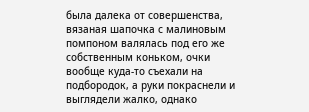была далека от совершенства, вязаная шапочка с малиновым помпоном валялась под его же собственным коньком, очки вообще куда-то съехали на подбородок, а руки покраснели и выглядели жалко, однако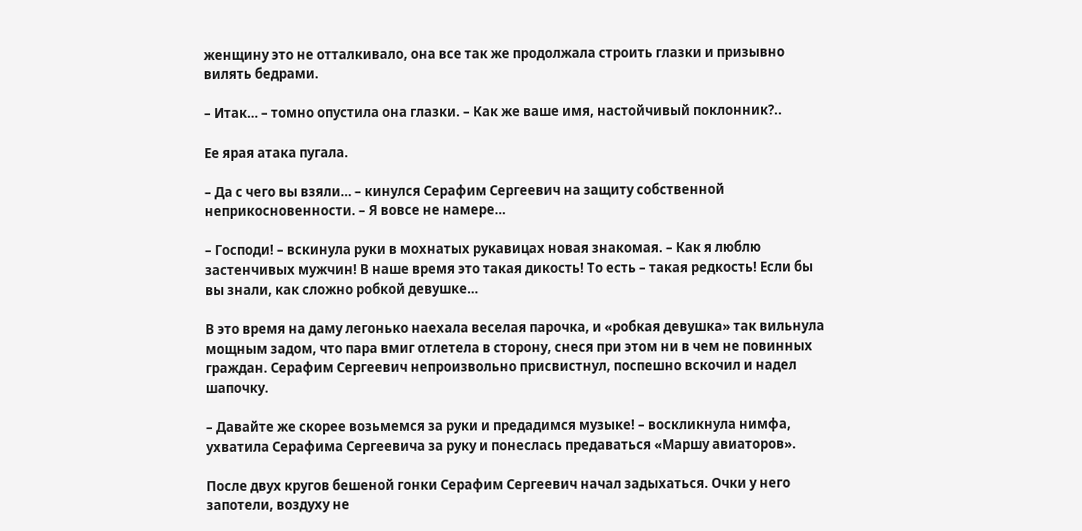женщину это не отталкивало, она все так же продолжала строить глазки и призывно вилять бедрами.

– Итак… – томно опустила она глазки. – Как же ваше имя, настойчивый поклонник?..

Ее ярая атака пугала.

– Да с чего вы взяли… – кинулся Серафим Сергеевич на защиту собственной неприкосновенности. – Я вовсе не намере…

– Господи! – вскинула руки в мохнатых рукавицах новая знакомая. – Как я люблю застенчивых мужчин! В наше время это такая дикость! То есть – такая редкость! Если бы вы знали, как сложно робкой девушке…

В это время на даму легонько наехала веселая парочка, и «робкая девушка» так вильнула мощным задом, что пара вмиг отлетела в сторону, снеся при этом ни в чем не повинных граждан. Серафим Сергеевич непроизвольно присвистнул, поспешно вскочил и надел шапочку.

– Давайте же скорее возьмемся за руки и предадимся музыке! – воскликнула нимфа, ухватила Серафима Сергеевича за руку и понеслась предаваться «Маршу авиаторов».

После двух кругов бешеной гонки Серафим Сергеевич начал задыхаться. Очки у него запотели, воздуху не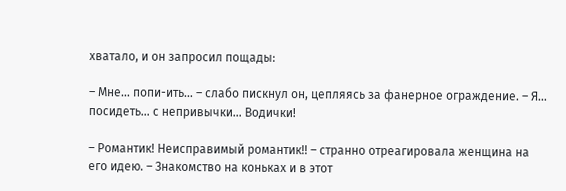хватало, и он запросил пощады:

– Мне… попи-ить… – слабо пискнул он, цепляясь за фанерное ограждение. – Я… посидеть… с непривычки… Водички!

– Романтик! Неисправимый романтик!! – странно отреагировала женщина на его идею. – Знакомство на коньках и в этот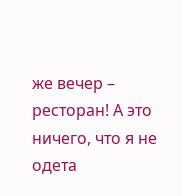же вечер – ресторан! А это ничего, что я не одета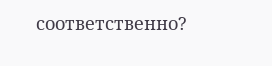соответственно?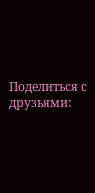Поделиться с друзьями: